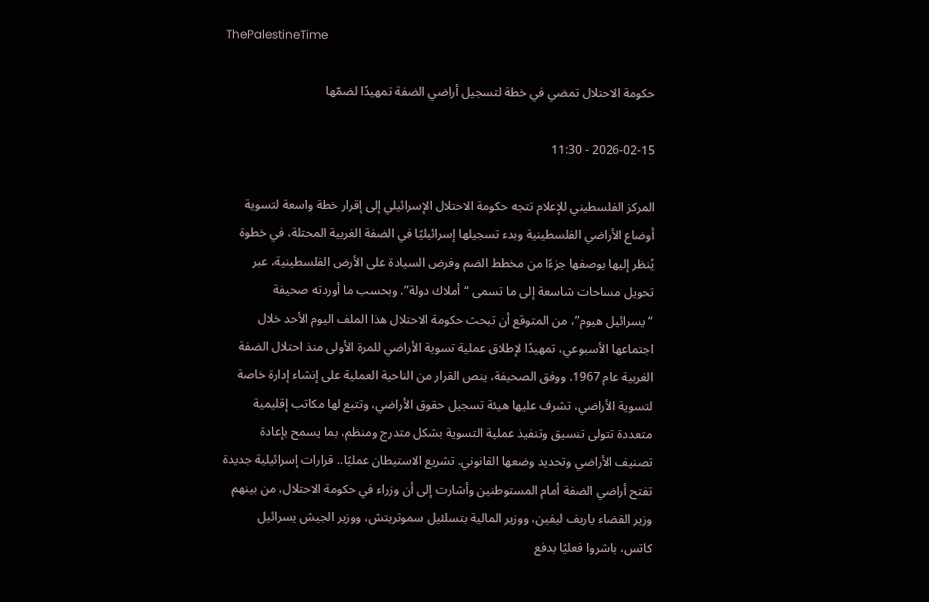ThePalestineTime

حكومة الاحتلال تمضي في خطة لتسجيل أراضي الضفة تمهيدًا لضمّها

2026-02-15 - 11:30

المركز الفلسطيني للإعلام تتجه حكومة الاحتلال الإسرائيلي إلى إقرار خطة واسعة لتسوية أوضاع الأراضي الفلسطينية وبدء تسجيلها إسرائيليًا في الضفة الغربية المحتلة، في خطوة يُنظر إليها بوصفها جزءًا من مخطط الضم وفرض السيادة على الأرض الفلسطينية، عبر تحويل مساحات شاسعة إلى ما تسمى “أملاك دولة”. وبحسب ما أوردته صحيفة “يسرائيل هيوم”، من المتوقع أن تبحث حكومة الاحتلال هذا الملف اليوم الأحد خلال اجتماعها الأسبوعي، تمهيدًا لإطلاق عملية تسوية الأراضي للمرة الأولى منذ احتلال الضفة الغربية عام 1967. ووفق الصحيفة، ينص القرار من الناحية العملية على إنشاء إدارة خاصة لتسوية الأراضي، تشرف عليها هيئة تسجيل حقوق الأراضي، وتتبع لها مكاتب إقليمية متعددة تتولى تنسيق وتنفيذ عملية التسوية بشكل متدرج ومنظم، بما يسمح بإعادة تصنيف الأراضي وتحديد وضعها القانوني. تشريع الاستيطان عمليًا.. قرارات إسرائيلية جديدة تفتح أراضي الضفة أمام المستوطنين وأشارت إلى أن وزراء في حكومة الاحتلال، من بينهم وزير القضاء ياريف ليفين، ووزير المالية بتسلئيل سموتريتش، ووزير الجيش يسرائيل كاتس، باشروا فعليًا بدفع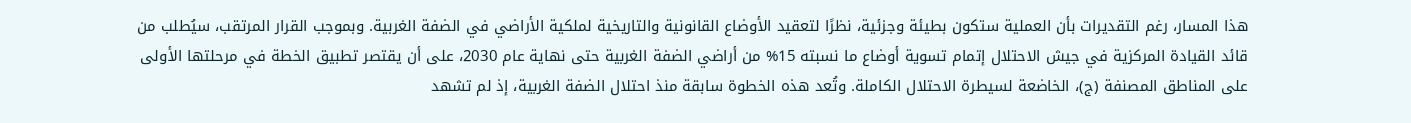هذا المسار، رغم التقديرات بأن العملية ستكون بطيئة وجزئية، نظرًا لتعقيد الأوضاع القانونية والتاريخية لملكية الأراضي في الضفة الغربية. وبموجب القرار المرتقب، سيُطلب من قائد القيادة المركزية في جيش الاحتلال إتمام تسوية أوضاع ما نسبته 15% من أراضي الضفة الغربية حتى نهاية عام 2030، على أن يقتصر تطبيق الخطة في مرحلتها الأولى على المناطق المصنفة (ج)، الخاضعة لسيطرة الاحتلال الكاملة. وتُعد هذه الخطوة سابقة منذ احتلال الضفة الغربية، إذ لم تشهد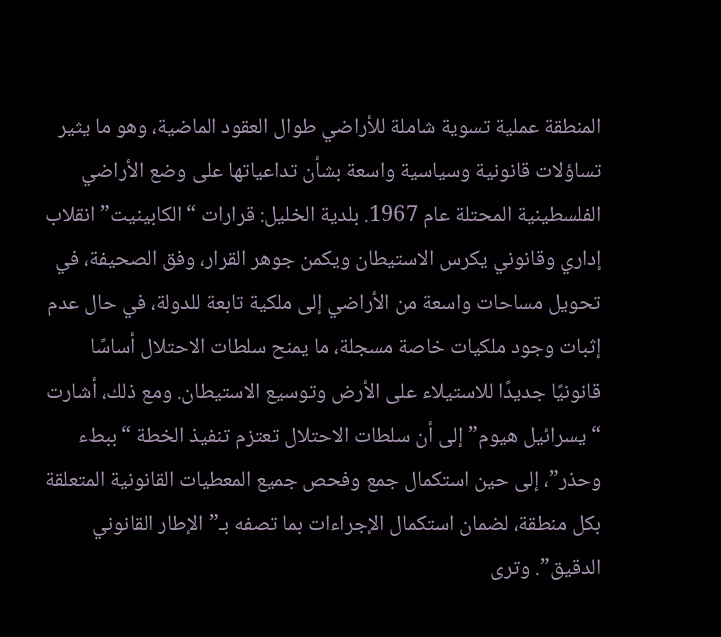المنطقة عملية تسوية شاملة للأراضي طوال العقود الماضية، وهو ما يثير تساؤلات قانونية وسياسية واسعة بشأن تداعياتها على وضع الأراضي الفلسطينية المحتلة عام 1967. بلدية الخليل: قرارات “الكابينيت” انقلاب إداري وقانوني يكرس الاستيطان ويكمن جوهر القرار، وفق الصحيفة، في تحويل مساحات واسعة من الأراضي إلى ملكية تابعة للدولة، في حال عدم إثبات وجود ملكيات خاصة مسجلة، ما يمنح سلطات الاحتلال أساسًا قانونيًا جديدًا للاستيلاء على الأرض وتوسيع الاستيطان. ومع ذلك، أشارت “يسرائيل هيوم” إلى أن سلطات الاحتلال تعتزم تنفيذ الخطة “ببطء وحذر”، إلى حين استكمال جمع وفحص جميع المعطيات القانونية المتعلقة بكل منطقة، لضمان استكمال الإجراءات بما تصفه بـ”الإطار القانوني الدقيق”. وترى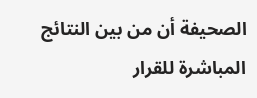الصحيفة أن من بين النتائج المباشرة للقرار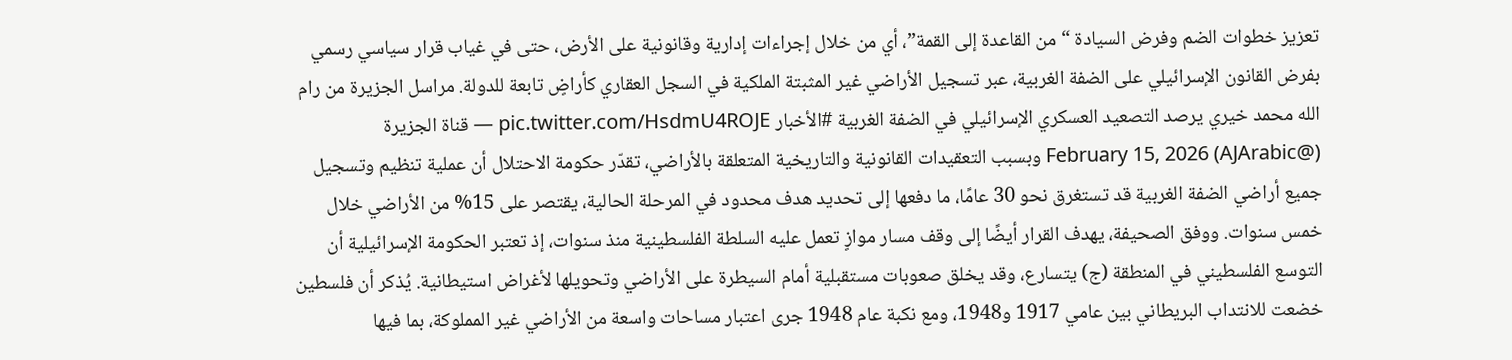تعزيز خطوات الضم وفرض السيادة “من القاعدة إلى القمة”، أي من خلال إجراءات إدارية وقانونية على الأرض، حتى في غياب قرار سياسي رسمي بفرض القانون الإسرائيلي على الضفة الغربية، عبر تسجيل الأراضي غير المثبتة الملكية في السجل العقاري كأراضٍ تابعة للدولة. مراسل الجزيرة من رام الله محمد خيري يرصد التصعيد العسكري الإسرائيلي في الضفة الغربية #الأخبار pic.twitter.com/HsdmU4ROJE — قناة الجزيرة (@AJArabic) February 15, 2026 وبسبب التعقيدات القانونية والتاريخية المتعلقة بالأراضي، تقدّر حكومة الاحتلال أن عملية تنظيم وتسجيل جميع أراضي الضفة الغربية قد تستغرق نحو 30 عامًا، ما دفعها إلى تحديد هدف محدود في المرحلة الحالية، يقتصر على 15% من الأراضي خلال خمس سنوات. ووفق الصحيفة، يهدف القرار أيضًا إلى وقف مسار موازٍ تعمل عليه السلطة الفلسطينية منذ سنوات، إذ تعتبر الحكومة الإسرائيلية أن التوسع الفلسطيني في المنطقة (ج) يتسارع، وقد يخلق صعوبات مستقبلية أمام السيطرة على الأراضي وتحويلها لأغراض استيطانية. يُذكر أن فلسطين خضعت للانتداب البريطاني بين عامي 1917 و1948، ومع نكبة عام 1948 جرى اعتبار مساحات واسعة من الأراضي غير المملوكة، بما فيها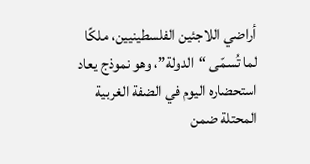أراضي اللاجئين الفلسطينيين، ملكًا لما تُسمّى “الدولة”، وهو نموذج يعاد استحضاره اليوم في الضفة الغربية المحتلة ضمن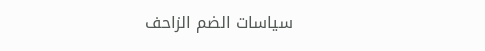سياسات الضم الزاحف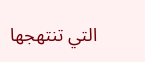التي تنتهجها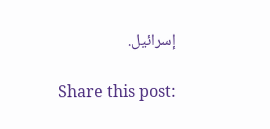إسرائيل.

Share this post: